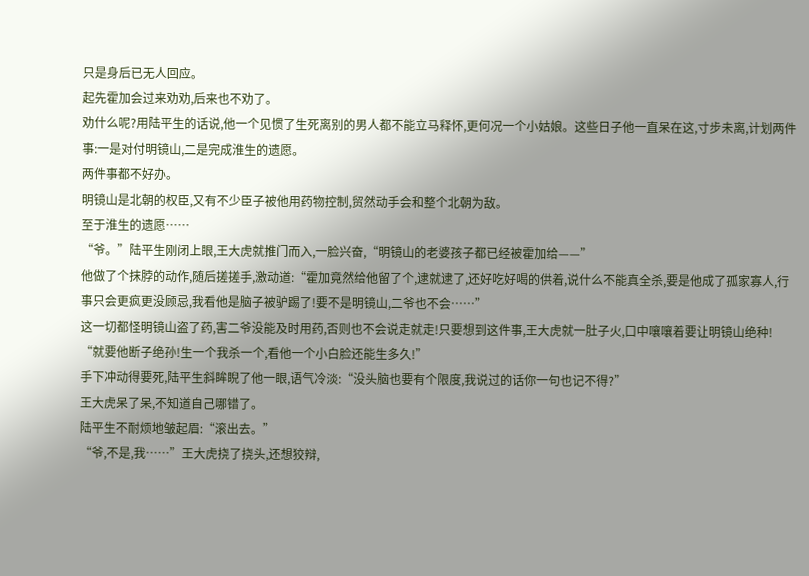只是身后已无人回应。
起先霍加会过来劝劝,后来也不劝了。
劝什么呢?用陆平生的话说,他一个见惯了生死离别的男人都不能立马释怀,更何况一个小姑娘。这些日子他一直呆在这,寸步未离,计划两件事:一是对付明镜山,二是完成淮生的遗愿。
两件事都不好办。
明镜山是北朝的权臣,又有不少臣子被他用药物控制,贸然动手会和整个北朝为敌。
至于淮生的遗愿……
“爷。”陆平生刚闭上眼,王大虎就推门而入,一脸兴奋,“明镜山的老婆孩子都已经被霍加给——”
他做了个抹脖的动作,随后搓搓手,激动道:“霍加竟然给他留了个,逮就逮了,还好吃好喝的供着,说什么不能真全杀,要是他成了孤家寡人,行事只会更疯更没顾忌,我看他是脑子被驴踢了!要不是明镜山,二爷也不会……”
这一切都怪明镜山盗了药,害二爷没能及时用药,否则也不会说走就走!只要想到这件事,王大虎就一肚子火,口中嚷嚷着要让明镜山绝种!
“就要他断子绝孙!生一个我杀一个,看他一个小白脸还能生多久!”
手下冲动得要死,陆平生斜眸睨了他一眼,语气冷淡:“没头脑也要有个限度,我说过的话你一句也记不得?”
王大虎呆了呆,不知道自己哪错了。
陆平生不耐烦地皱起眉:“滚出去。”
“爷,不是,我……”王大虎挠了挠头,还想狡辩,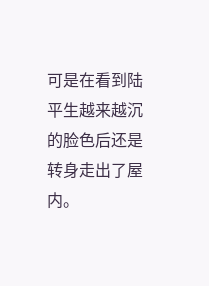可是在看到陆平生越来越沉的脸色后还是转身走出了屋内。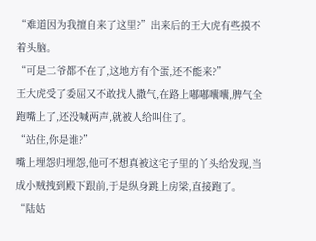“难道因为我擅自来了这里?”出来后的王大虎有些摸不着头脑。
“可是二爷都不在了,这地方有个蛋,还不能来?”
王大虎受了委屈又不敢找人撒气,在路上嘟嘟囔囔,脾气全跑嘴上了,还没喊两声,就被人给叫住了。
“站住,你是谁?”
嘴上埋怨归埋怨,他可不想真被这宅子里的丫头给发现,当成小贼拽到殿下跟前,于是纵身跳上房梁,直接跑了。
“陆姑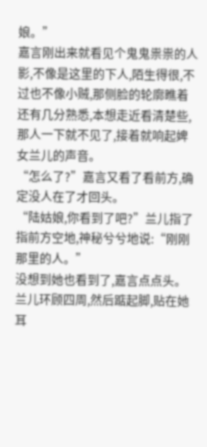娘。”
嘉言刚出来就看见个鬼鬼祟祟的人影,不像是这里的下人,陌生得很,不过也不像小贼,那侧脸的轮廓瞧着还有几分熟悉,本想走近看清楚些,那人一下就不见了,接着就响起婢女兰儿的声音。
“怎么了?”嘉言又看了看前方,确定没人在了才回头。
“陆姑娘,你看到了吧?”兰儿指了指前方空地,神秘兮兮地说:“刚刚那里的人。”
没想到她也看到了,嘉言点点头。
兰儿环顾四周,然后踮起脚,贴在她耳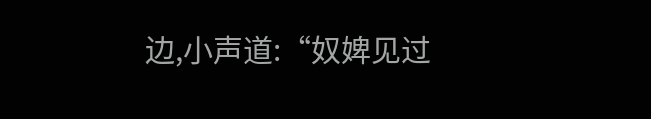边,小声道:“奴婢见过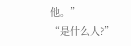他。”
“是什么人?”